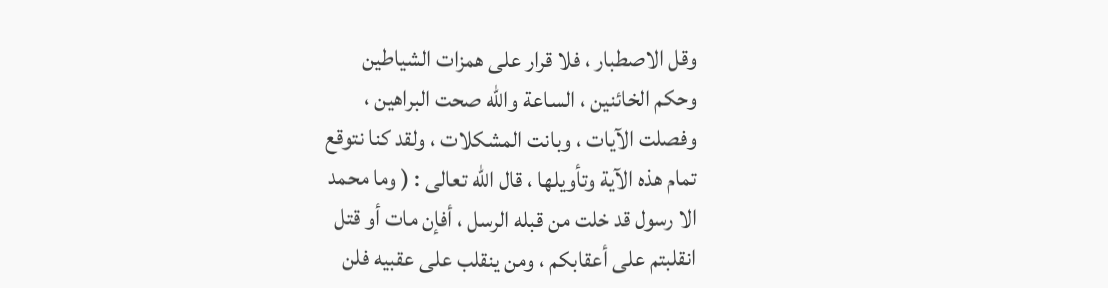وقل الاصطبار ، فلا قرار على همزات الشياطين
وحكم الخائنين ، الساعة والله صحت البراهين ،
وفصلت الآيات ، وبانت المشكلات ، ولقد كنا نتوقع
تمام هذه الآية وتأويلها ، قال الله تعالى : ( وما محمد
الا رسول قد خلت من قبله الرسل ، أفإن مات أو قتل
انقلبتم على أعقابكم ، ومن ينقلب على عقبيه فلن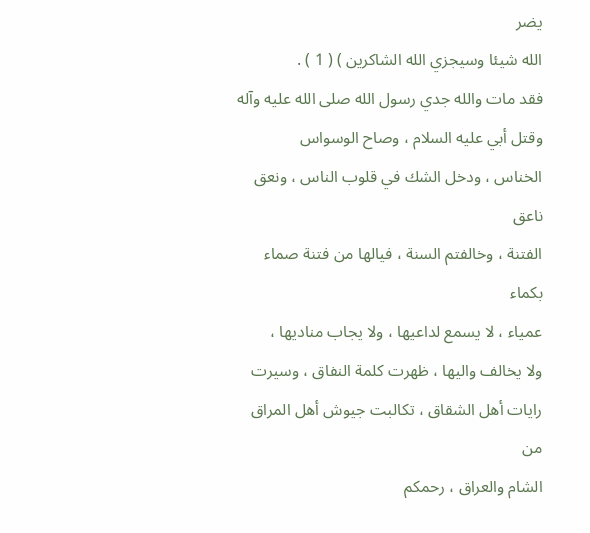يضر
الله شيئا وسيجزي الله الشاكرين ) ( 1 ) .
فقد مات والله جدي رسول الله صلى الله عليه وآله
وقتل أبي عليه السلام ، وصاح الوسواس
الخناس ، ودخل الشك في قلوب الناس ، ونعق ناعق
الفتنة ، وخالفتم السنة ، فيالها من فتنة صماء بكماء
عمياء ، لا يسمع لداعيها ، ولا يجاب مناديها ،
ولا يخالف واليها ، ظهرت كلمة النفاق ، وسيرت
رايات أهل الشقاق ، تكالبت جيوش أهل المراق من
الشام والعراق ، رحمكم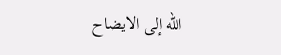الله إلى الايضاح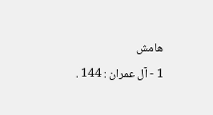هامش
1 - آل عمران : 144 .